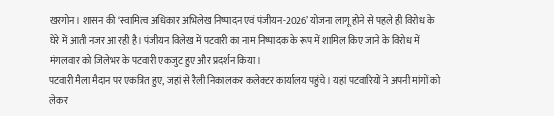खरगोन। शासन की ‘स्वामित्व अधिकार अभिलेख निष्पादन एवं पंजीयन-2026’ योजना लागू होने से पहले ही विरोध के घेरे में आती नजर आ रही है। पंजीयन विलेख में पटवारी का नाम निष्पादक के रूप में शामिल किए जाने के विरोध में मंगलवार को जिलेभर के पटवारी एकजुट हुए और प्रदर्शन किया।
पटवारी मैला मैदान पर एकत्रित हुए, जहां से रैली निकालकर कलेक्टर कार्यालय पहुंचे। यहां पटवारियों ने अपनी मांगों को लेकर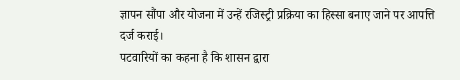ज्ञापन सौंपा और योजना में उन्हें रजिस्ट्री प्रक्रिया का हिस्सा बनाए जाने पर आपत्ति दर्ज कराई।
पटवारियों का कहना है कि शासन द्वारा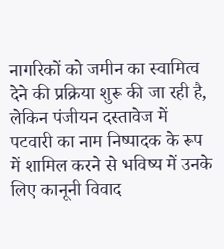नागरिकों को जमीन का स्वामित्व देने की प्रक्रिया शुरू की जा रही है, लेकिन पंजीयन दस्तावेज में पटवारी का नाम निष्पादक के रूप में शामिल करने से भविष्य में उनके लिए कानूनी विवाद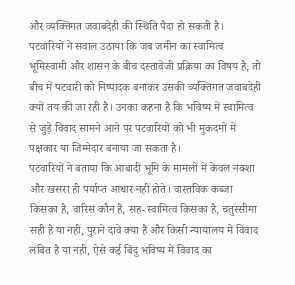और व्यक्तिगत जवाबदेही की स्थिति पैदा हो सकती है।
पटवारियों ने सवाल उठाया कि जब जमीन का स्वामित्व भूमिस्वामी और शासन के बीच दस्तावेजी प्रक्रिया का विषय है, तो बीच में पटवारी को निष्पादक बनाकर उसकी व्यक्तिगत जवाबदेही क्यों तय की जा रही है। उनका कहना है कि भविष्य में स्वामित्व से जुड़े विवाद सामने आने पर पटवारियों को भी मुकदमों में पक्षकार या जिम्मेदार बनाया जा सकता है।
पटवारियों ने बताया कि आबादी भूमि के मामलों में केवल नक्शा और खसरा ही पर्याप्त आधार नहीं होते। वास्तविक कब्जा किसका है, वारिस कौन हैं, सह-स्वामित्व किसका है, चतुस्सीमा सही है या नहीं, पुराने दावे क्या हैं और किसी न्यायालय में विवाद लंबित है या नहीं, ऐसे कई बिंदु भविष्य में विवाद का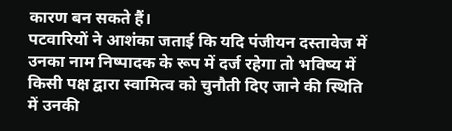कारण बन सकते हैं।
पटवारियों ने आशंका जताई कि यदि पंजीयन दस्तावेज में उनका नाम निष्पादक के रूप में दर्ज रहेगा तो भविष्य में किसी पक्ष द्वारा स्वामित्व को चुनौती दिए जाने की स्थिति में उनकी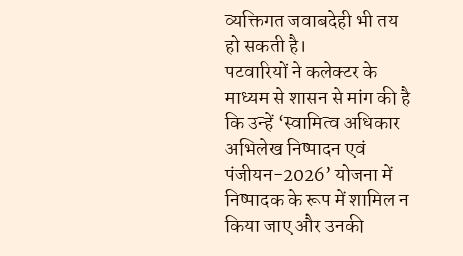व्यक्तिगत जवाबदेही भी तय हो सकती है।
पटवारियों ने कलेक्टर के माध्यम से शासन से मांग की है कि उन्हें ‘स्वामित्व अधिकार अभिलेख निष्पादन एवं पंजीयन-2026’ योजना में निष्पादक के रूप में शामिल न किया जाए और उनकी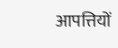आपत्तियों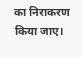का निराकरण किया जाए।